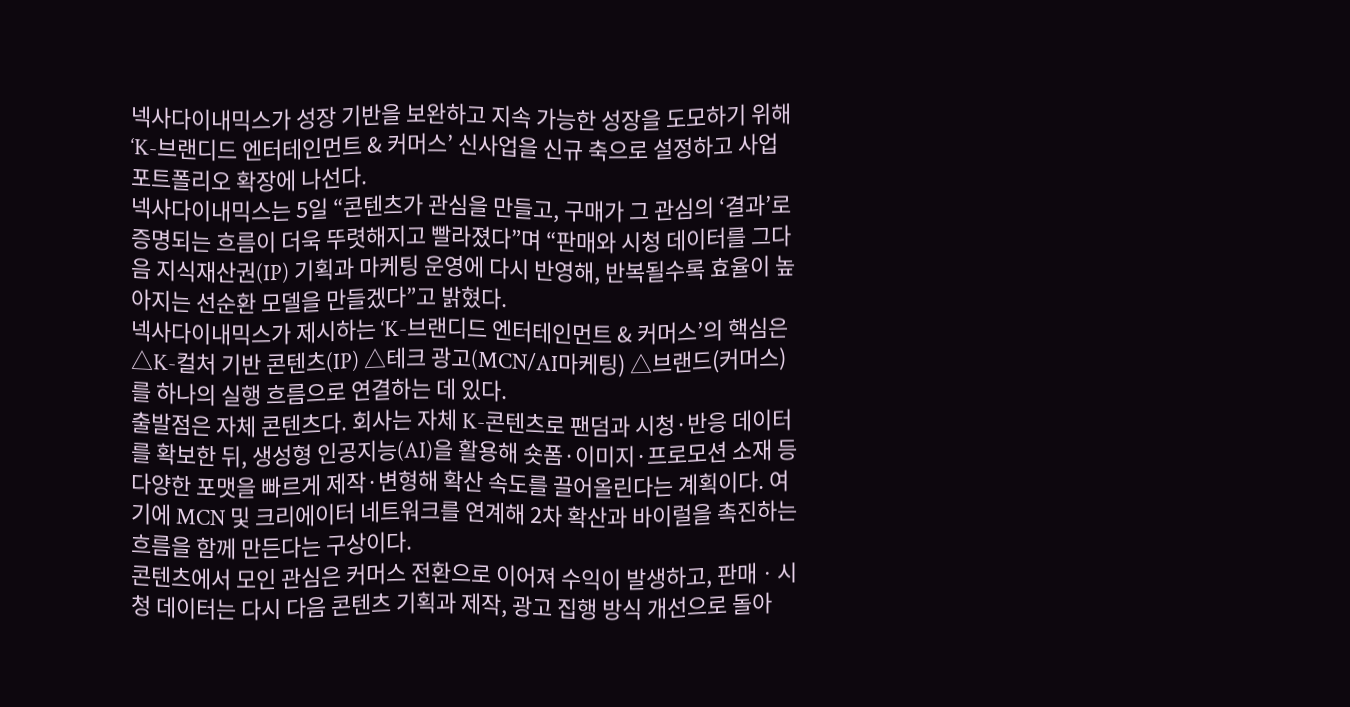넥사다이내믹스가 성장 기반을 보완하고 지속 가능한 성장을 도모하기 위해 ‘K-브랜디드 엔터테인먼트 & 커머스’ 신사업을 신규 축으로 설정하고 사업 포트폴리오 확장에 나선다.
넥사다이내믹스는 5일 “콘텐츠가 관심을 만들고, 구매가 그 관심의 ‘결과’로 증명되는 흐름이 더욱 뚜렷해지고 빨라졌다”며 “판매와 시청 데이터를 그다음 지식재산권(IP) 기획과 마케팅 운영에 다시 반영해, 반복될수록 효율이 높아지는 선순환 모델을 만들겠다”고 밝혔다.
넥사다이내믹스가 제시하는 ‘K-브랜디드 엔터테인먼트 & 커머스’의 핵심은 △K-컬처 기반 콘텐츠(IP) △테크 광고(MCN/AI마케팅) △브랜드(커머스)를 하나의 실행 흐름으로 연결하는 데 있다.
출발점은 자체 콘텐츠다. 회사는 자체 K-콘텐츠로 팬덤과 시청·반응 데이터를 확보한 뒤, 생성형 인공지능(AI)을 활용해 숏폼·이미지·프로모션 소재 등 다양한 포맷을 빠르게 제작·변형해 확산 속도를 끌어올린다는 계획이다. 여기에 MCN 및 크리에이터 네트워크를 연계해 2차 확산과 바이럴을 촉진하는 흐름을 함께 만든다는 구상이다.
콘텐츠에서 모인 관심은 커머스 전환으로 이어져 수익이 발생하고, 판매ㆍ시청 데이터는 다시 다음 콘텐츠 기획과 제작, 광고 집행 방식 개선으로 돌아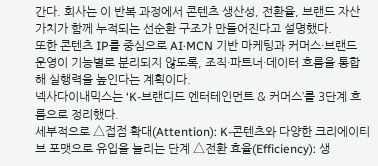간다. 회사는 이 반복 과정에서 콘텐츠 생산성, 전환율, 브랜드 자산 가치가 함께 누적되는 선순환 구조가 만들어진다고 설명했다.
또한 콘텐츠 IP를 중심으로 AI·MCN 기반 마케팅과 커머스·브랜드 운영이 기능별로 분리되지 않도록, 조직·파트너·데이터 흐름을 통합해 실행력을 높인다는 계획이다.
넥사다이내믹스는 ‘K-브랜디드 엔터테인먼트 & 커머스’를 3단계 흐름으로 정리했다.
세부적으로 △접점 확대(Attention): K-콘텐츠와 다양한 크리에이티브 포맷으로 유입을 늘리는 단계 △전환 효율(Efficiency): 생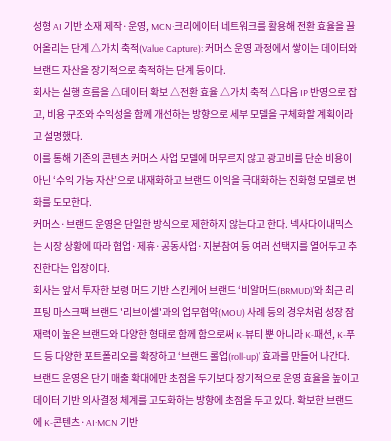성형 AI 기반 소재 제작·운영, MCN·크리에이터 네트워크를 활용해 전환 효율을 끌어올리는 단계 △가치 축적(Value Capture): 커머스 운영 과정에서 쌓이는 데이터와 브랜드 자산을 장기적으로 축적하는 단계 등이다.
회사는 실행 흐름을 △데이터 확보 △전환 효율 △가치 축적 △다음 IP 반영으로 잡고, 비용 구조와 수익성을 함께 개선하는 방향으로 세부 모델을 구체화할 계획이라고 설명했다.
이를 통해 기존의 콘텐츠 커머스 사업 모델에 머무르지 않고 광고비를 단순 비용이 아닌 ‘수익 가능 자산’으로 내재화하고 브랜드 이익을 극대화하는 진화형 모델로 변화를 도모한다.
커머스·브랜드 운영은 단일한 방식으로 제한하지 않는다고 한다. 넥사다이내믹스는 시장 상황에 따라 협업·제휴·공동사업·지분참여 등 여러 선택지를 열어두고 추진한다는 입장이다.
회사는 앞서 투자한 보령 머드 기반 스킨케어 브랜드 ‘비알머드(BRMUD)’와 최근 리프팅 마스크팩 브랜드 '리브이셀'과의 업무협약(MOU) 사례 등의 경우처럼 성장 잠재력이 높은 브랜드와 다양한 형태로 함께 함으로써 K-뷰티 뿐 아니라 K-패션, K-푸드 등 다양한 포트폴리오를 확장하고 ‘브랜드 롤업(roll-up)’ 효과를 만들어 나간다.
브랜드 운영은 단기 매출 확대에만 초점을 두기보다 장기적으로 운영 효율을 높이고 데이터 기반 의사결정 체계를 고도화하는 방향에 초점을 두고 있다. 확보한 브랜드에 K-콘텐츠·AI·MCN 기반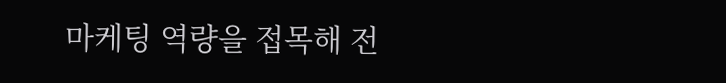마케팅 역량을 접목해 전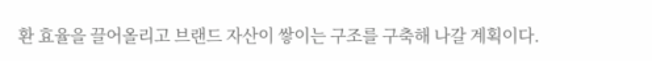환 효율을 끌어올리고 브랜드 자산이 쌓이는 구조를 구축해 나갈 계획이다.